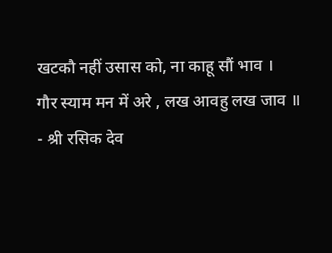खटकौ नहीं उसास को, ना काहू सौं भाव ।
गौर स्याम मन में अरे , लख आवहु लख जाव ॥
- श्री रसिक देव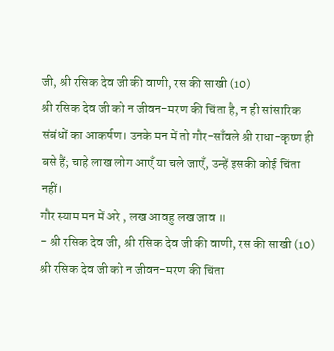जी, श्री रसिक देव जी की वाणी, रस की साखी (10)
श्री रसिक देव जी को न जीवन-मरण की चिंता है, न ही सांसारिक संबंधों का आकर्षण। उनके मन में तो गौर-साँवले श्री राधा-कृष्ण ही बसे हैं; चाहे लाख लोग आएँ या चले जाएँ, उन्हें इसकी कोई चिंता नहीं।
गौर स्याम मन में अरे , लख आवहु लख जाव ॥
- श्री रसिक देव जी, श्री रसिक देव जी की वाणी, रस की साखी (10)
श्री रसिक देव जी को न जीवन-मरण की चिंता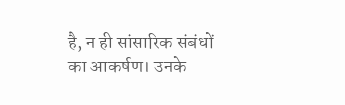है, न ही सांसारिक संबंधों का आकर्षण। उनके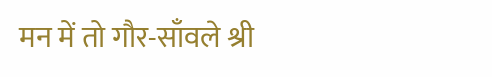मन में तो गौर-साँवले श्री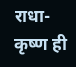राधा-कृष्ण ही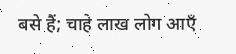बसे हैं; चाहे लाख लोग आएँ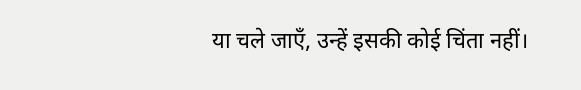या चले जाएँ, उन्हें इसकी कोई चिंता नहीं।